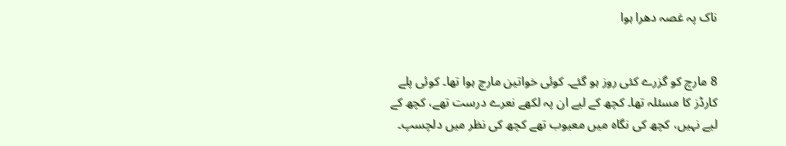ناک پہ غصہ دھرا ہوا


8 مارچ کو گزرے کئی روز ہو گئے۔ کوئی خواتین مارچ ہوا تھا۔ کوئی پلے کارڈز کا مسئلہ تھا۔ کچھ کے لیے ان پہ لکھے نعرے درست تھے، کچھ کے لیے نہیں، کچھ کی نگاہ میں معیوب تھے کچھ کی نظر میں دلچسپ۔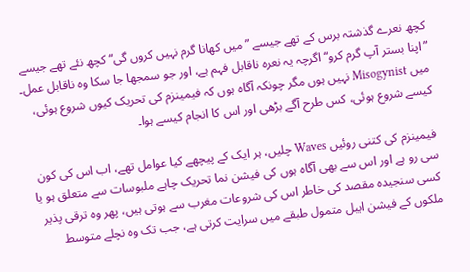کچھ نعرے گذشتہ برس کے تھے جیسے ”میں کھانا گرم نہیں کروں گی“ کچھ نئے تھے جیسے ”اپنا بستر آپ گرم کرو“ اگرچہ یہ نعرہ ناقابل فہم ہے، اور جو سمجھا جا سکا وہ ناقابل عمل۔ میں Misogynist نہیں ہوں مگر چونکہ آگاہ ہوں کہ فیمینزم کی تحریک کیوں شروع ہوئی، کیسے شروع ہوئی، کس طرح آگے بڑھی اور اس کا انجام کیسے ہوا۔

فیمینزم کی کتنی روئیں Waves چلیں، ہر ایک کے پیچھے کیا عوامل تھے، اب اس کی کون سی رو ہے اور اس سے بھی آگاہ ہوں کی فیشن نما تحریک چاہے ملبوسات سے متعلق ہو یا کسی سنجیدہ مقصد کی خاطر اس کی شروعات مغرب سے ہوتی ہیں، پھر وہ ترقی پذیر ملکوں کے فیشن ایبل متمول طبقے میں سرایت کرتی ہے، جب تک وہ نچلے متوسط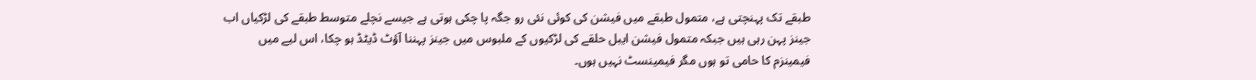طبقے تک پہنچتی ہے، متمول طبقے میں فیشن کی کوئی نئی رو جگہ پا چکی ہوتی ہے جیسے نچلے متوسط طبقے کی لڑکیاں اب جینز پہن رہی ہیں جبکہ متمول فیشن ایبل حلقے کی لڑکیوں کے ملبوس میں جینز پہننا آؤٹ ڈیٹڈ ہو چکا، اس لیے میں فیمینزم کا حامی تو ہوں مگر فیمینسٹ نہیں ہوں۔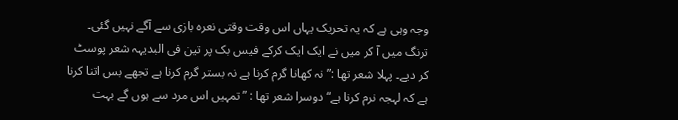وجہ وہی ہے کہ یہ تحریک یہاں اس وقت وقتی نعرہ بازی سے آگے نہیں گئی۔ ترنگ میں آ کر میں نے ایک ایک کرکے فیس بک پر تین فی البدیہہ شعر پوسٹ کر دیے۔ پہلا شعر تھا :” نہ کھانا گرم کرنا ہے نہ بستر گرم کرنا ہے تجھے بس اتنا کرنا ہے کہ لہجہ نرم کرنا ہے“ دوسرا شعر تھا : ”تمہیں اس مرد سے ہوں گے بہت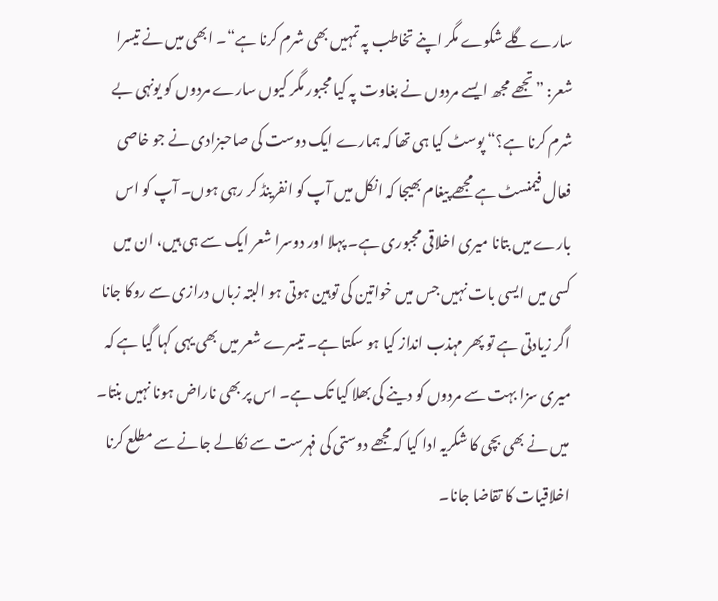سارے گلے شکوے مگر اپنے تخاطب پہ تمہیں بھی شرم کرنا ہے“۔ ابھی میں نے تیسرا شعر: ”تجھے مجھ ایسے مردوں نے بغاوت پہ کیا مجبور مگر کیوں سارے مردوں کو یونہی بے شرم کرنا ہے؟“ پوسٹ کیا ہی تھا کہ ہمارے ایک دوست کی صاحبزادی نے جو خاصی فعال فیمنسٹ ہے مجھے پیغام بھیجا کہ انکل میں آپ کو انفرینڈ کر رہی ہوں۔ آپ کو اس بارے میں بتانا میری اخلاقی مجبوری ہے۔ پہلا اور دوسرا شعر ایک سے ہی ہیں، ان میں کسی میں ایسی بات نہیں جس میں خواتین کی توہین ہوتی ہو البتہ زباں درازی سے روکا جانا اگر زیادتی ہے تو پھر مہذب انداز کیا ہو سکتا ہے۔ تیسرے شعر میں بھی یہی کہا گیا ہے کہ میری سزا بہت سے مردوں کو دینے کی بھلا کیا تک ہے۔ اس پر بھی ناراض ہونا نہیں بنتا۔ میں نے بھی بچی کا شکریہ ادا کیا کہ مجھے دوستی کی فہرست سے نکالے جانے سے مطلع کرنا اخلاقیات کا تقاضا جانا۔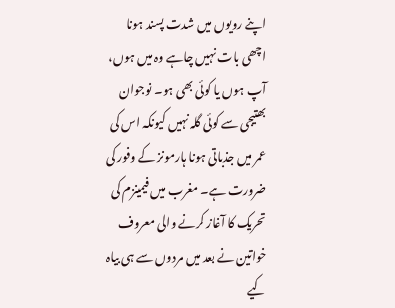اپنے رویوں میں شدت پسند ہونا اچھی بات نہیں چاہے وہ میں ہوں، آپ ہوں یا کوئی بھی ہو۔ نوجوان بھتیجی سے کوئی گلہ نہیں کیونکہ اس کی عمر میں جذباتی ہونا ہارمونز کے وفور کی ضرورت ہے۔ مغرب میں فیمینزم کی تحریک کا آغاز کرنے والی معروف خواتین نے بعد میں مردوں سے ہی بیاہ کیے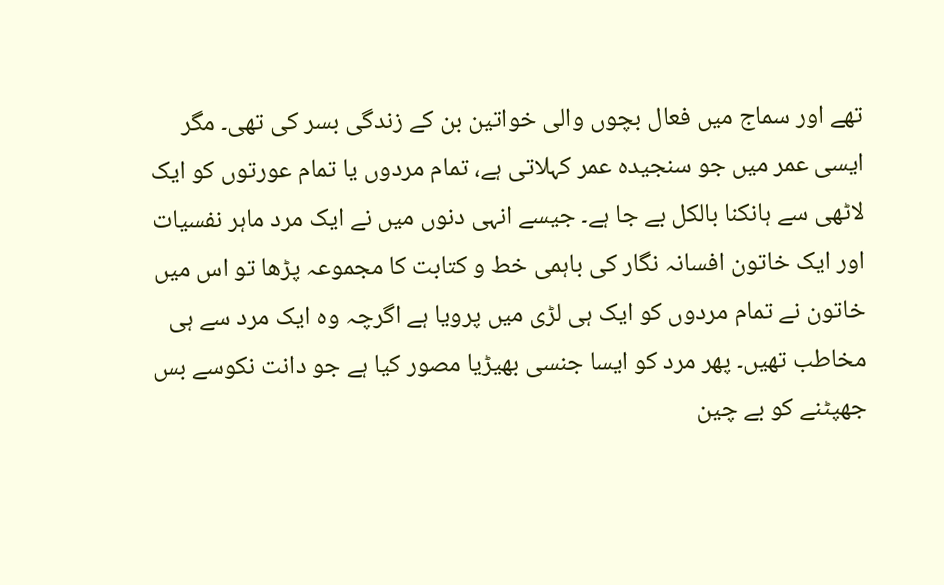تھے اور سماج میں فعال بچوں والی خواتین بن کے زندگی بسر کی تھی۔ مگر ایسی عمر میں جو سنجیدہ عمر کہلاتی ہے، تمام مردوں یا تمام عورتوں کو ایک لاٹھی سے ہانکنا بالکل بے جا ہے۔ جیسے انہی دنوں میں نے ایک مرد ماہر نفسیات اور ایک خاتون افسانہ نگار کی باہمی خط و کتابت کا مجموعہ پڑھا تو اس میں خاتون نے تمام مردوں کو ایک ہی لڑی میں پرویا ہے اگرچہ وہ ایک مرد سے ہی مخاطب تھیں۔ پھر مرد کو ایسا جنسی بھیڑیا مصور کیا ہے جو دانت نکوسے بس جھپٹنے کو بے چین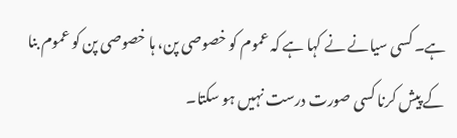ہے۔ کسی سیانے نے کہا ہے کہ عموم کو خصوصی پن، ہا خصوصی پن کو عموم بنا کے پیش کرنا کسی صورت درست نہیں ہو سکتا۔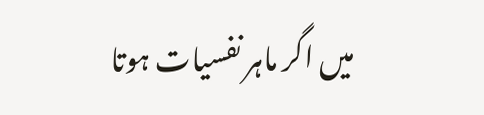میں اگر ماہر نفسیات ہوتا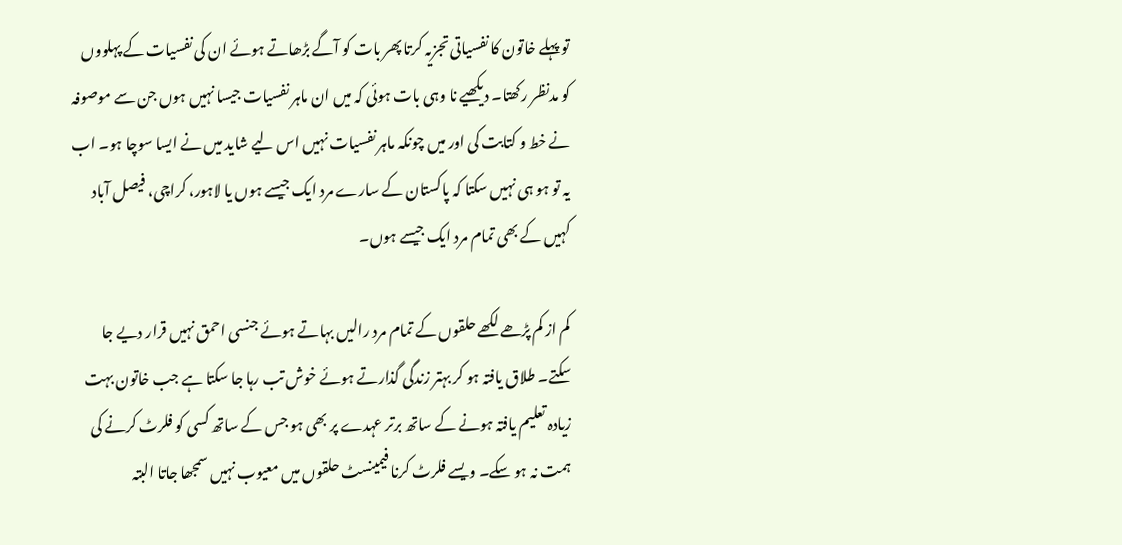تو پہلے خاتون کا نفسیاتی تجزیہ کرتا پھر بات کو آگے بڑھاتے ہوئے ان کی نفسیات کے پہلووں کو مدنظر رکھتا۔ دیکھیے نا وہی بات ہوئی کہ میں ان ماہر نفسیات جیسا نہیں ہوں جن سے موصوفہ نے خط و کتابت کی اور میں چونکہ ماہر نفسیات نہیں اس لیے شاید میں نے ایسا سوچا ہو۔ اب یہ تو ہو ہی نہیں سکتا کہ پاکستان کے سارے مرد ایک جیسے ہوں یا لاہور، کراچی، فیصل آباد کہیں کے بھی تمام مرد ایک جیسے ہوں۔

کم از کم پڑھے لکھے حلقوں کے تمام مرد رالیں بہاتے ہوئے جنسی احمق نہیں قرار دیے جا سکتے۔ طلاق یافتہ ہو کر بہتر زندگی گذارتے ہوئے خوش تب رہا جا سکتا ہے جب خاتون بہت زیادہ تعلیم یافتہ ہونے کے ساتھ برتر عہدے پر بھی ہو جس کے ساتھ کسی کو فلرٹ کرنے کی ہمت نہ ہو سکے۔ ویسے فلرٹ کرنا فیمینسٹ حلقوں میں معیوب نہیں سمجھا جاتا البتہ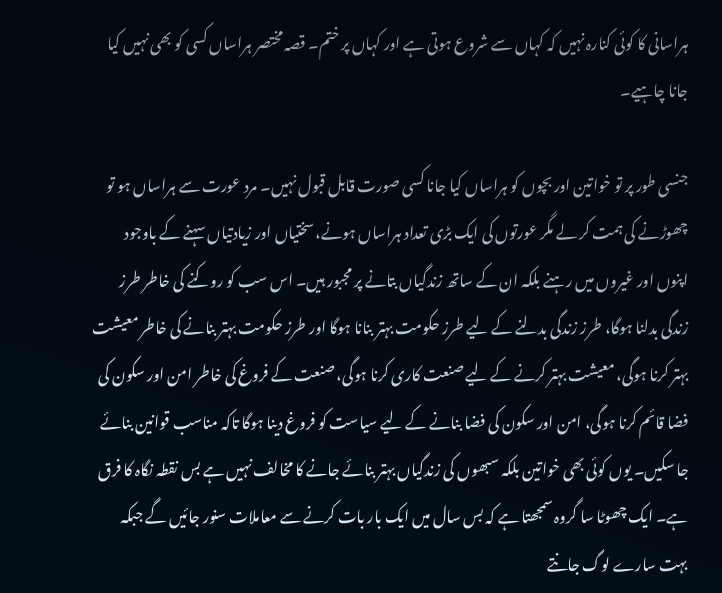ہراسانی کا کوئی کنارہ نہیں کہ کہاں سے شروع ہوتی ہے اور کہاں پر ختم۔ قصہ مختصر ہراساں کسی کو بھی نہیں کیا جانا چاہیے۔

جنسی طور پر تو خواتین اور بچوں کو ہراساں کیا جانا کسی صورت قابل قبول نہیں۔ مرد عورت سے ہراساں ہو تو چھوڑنے کی ہمت کر لے مگر عورتوں کی ایک بڑی تعداد ہراساں ہونے، سختیاں اور زیادتیاں سہنے کے باوجود اپنوں اور غیروں میں رہنے بلکہ ان کے ساتھ زندگیاں بتانے پر مجبور ہیں۔ اس سب کو روکنے کی خاطر طرز زندگی بدلنا ہوگا، طرز زندگی بدلنے کے لیے طرز حکومت بہتر بنانا ہوگا اور طرز حکومت بہتر بنانے کی خاطر معیشت بہتر کرنا ہوگی، معیشت بہتر کرنے کے لیے صنعت کاری کرنا ہوگی، صنعت کے فروغ کی خاطر امن اور سکون کی فضا قائم کرنا ہوگی، امن اور سکون کی فضا بنانے کے لیے سیاست کو فروغ دینا ہوگا تاکہ مناسب قوانین بنائے جا سکیں۔ یوں کوئی بھی خواتین بلکہ سبھوں کی زندگیاں بہتر بنائے جانے کا مخالف نہیں ہے بس نقطہ نگاہ کا فرق ہے۔ ایک چھوٹا سا گروہ سمجھتا ہے کہ بس سال میں ایک بار بات کرنے سے معاملات سنور جائیں گے جبکہ بہت سارے لوگ جانتے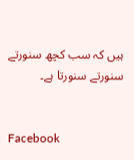ہیں کہ سب کچھ سنورتے سنورتے سنورتا ہے۔


Facebook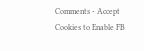Comments - Accept Cookies to Enable FB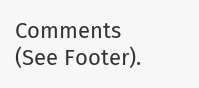Comments (See Footer).